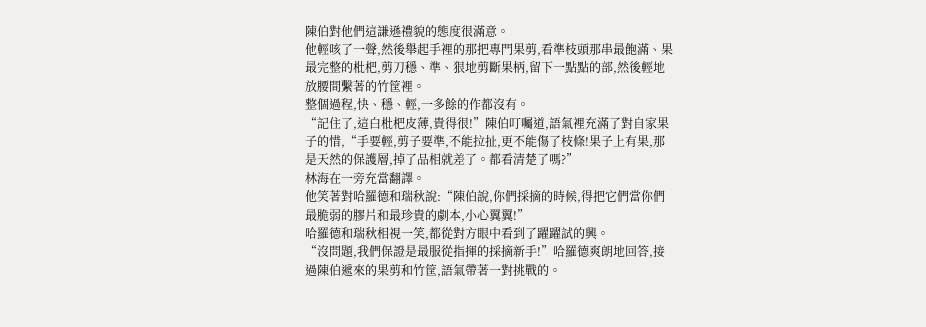陳伯對他們這謙遜禮貌的態度很滿意。
他輕咳了一聲,然後舉起手裡的那把專門果剪,看準枝頭那串最飽滿、果最完整的枇杷,剪刀穩、準、狠地剪斷果柄,留下一點點的部,然後輕地放腰間繫著的竹筐裡。
整個過程,快、穩、輕,一多餘的作都沒有。
“記住了,這白枇杷皮薄,貴得很!”陳伯叮囑道,語氣裡充滿了對自家果子的惜,“手要輕,剪子要準,不能拉扯,更不能傷了枝條!果子上有果,那是天然的保護層,掉了品相就差了。都看清楚了嗎?”
林海在一旁充當翻譯。
他笑著對哈羅德和瑞秋說:“陳伯說,你們採摘的時候,得把它們當你們最脆弱的膠片和最珍貴的劇本,小心翼翼!”
哈羅德和瑞秋相視一笑,都從對方眼中看到了躍躍試的興。
“沒問題,我們保證是最服從指揮的採摘新手!”哈羅德爽朗地回答,接過陳伯遞來的果剪和竹筐,語氣帶著一對挑戰的。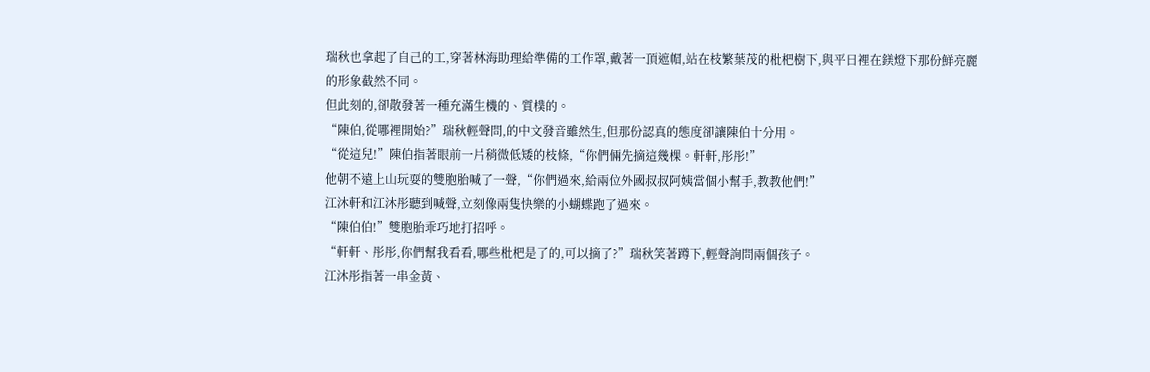瑞秋也拿起了自己的工,穿著林海助理給準備的工作罩,戴著一頂遮帽,站在枝繁葉茂的枇杷樹下,與平日裡在鎂燈下那份鮮亮麗的形象截然不同。
但此刻的,卻散發著一種充滿生機的、質樸的。
“陳伯,從哪裡開始?”瑞秋輕聲問,的中文發音雖然生,但那份認真的態度卻讓陳伯十分用。
“從這兒!”陳伯指著眼前一片稍微低矮的枝條,“你們倆先摘這幾棵。軒軒,彤彤!”
他朝不遠上山玩耍的雙胞胎喊了一聲,“你們過來,給兩位外國叔叔阿姨當個小幫手,教教他們!”
江沐軒和江沐彤聽到喊聲,立刻像兩隻快樂的小蝴蝶跑了過來。
“陳伯伯!”雙胞胎乖巧地打招呼。
“軒軒、彤彤,你們幫我看看,哪些枇杷是了的,可以摘了?”瑞秋笑著蹲下,輕聲詢問兩個孩子。
江沐彤指著一串金黃、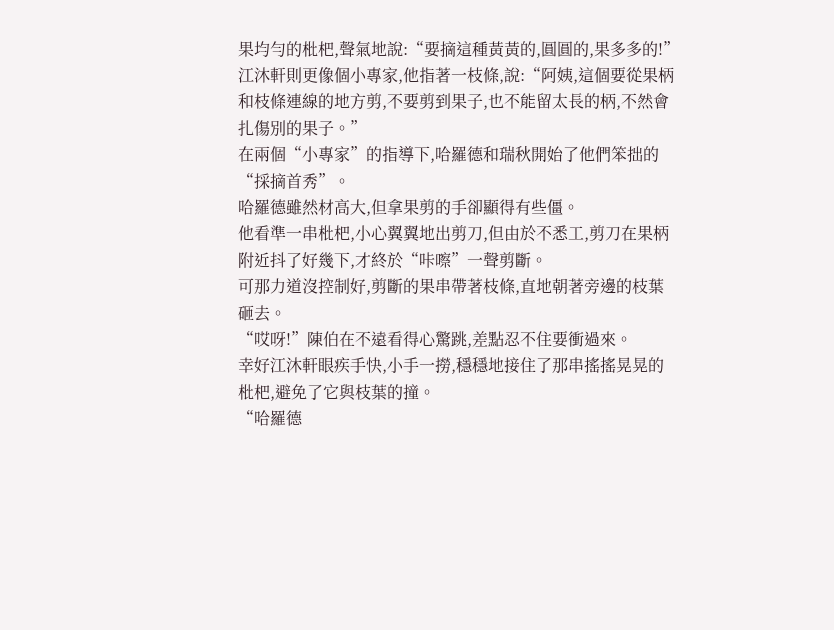果均勻的枇杷,聲氣地說:“要摘這種黃黃的,圓圓的,果多多的!”
江沐軒則更像個小專家,他指著一枝條,說:“阿姨,這個要從果柄和枝條連線的地方剪,不要剪到果子,也不能留太長的柄,不然會扎傷別的果子。”
在兩個“小專家”的指導下,哈羅德和瑞秋開始了他們笨拙的“採摘首秀”。
哈羅德雖然材高大,但拿果剪的手卻顯得有些僵。
他看準一串枇杷,小心翼翼地出剪刀,但由於不悉工,剪刀在果柄附近抖了好幾下,才終於“咔嚓”一聲剪斷。
可那力道沒控制好,剪斷的果串帶著枝條,直地朝著旁邊的枝葉砸去。
“哎呀!”陳伯在不遠看得心驚跳,差點忍不住要衝過來。
幸好江沐軒眼疾手快,小手一撈,穩穩地接住了那串搖搖晃晃的枇杷,避免了它與枝葉的撞。
“哈羅德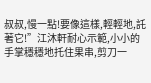叔叔,慢一點!要像這樣,輕輕地,託著它!”江沐軒耐心示範,小小的手掌穩穩地托住果串,剪刀一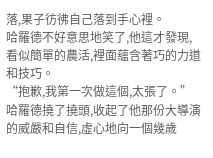落,果子彷彿自己落到手心裡。
哈羅德不好意思地笑了,他這才發現,看似簡單的農活,裡面蘊含著巧的力道和技巧。
“抱歉,我第一次做這個,太張了。”哈羅德撓了撓頭,收起了他那份大導演的威嚴和自信,虛心地向一個幾歲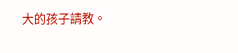大的孩子請教。